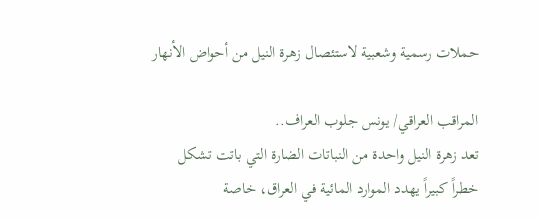حملات رسمية وشعبية لاستئصال زهرة النيل من أحواض الأنهار

المراقب العراقي/ يونس جلوب العراف..
تعد زهرة النيل واحدة من النباتات الضارة التي باتت تشكل خطراً كبيراً يهدد الموارد المائية في العراق، خاصة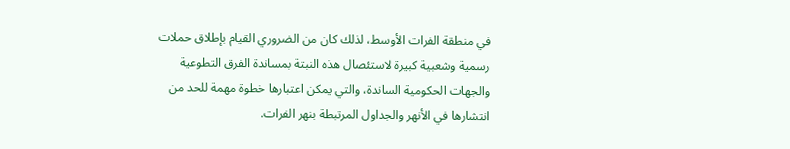في منطقة الفرات الأوسط، لذلك كان من الضروري القيام بإطلاق حملات رسمية وشعبية كبيرة لاستئصال هذه النبتة بمساندة الفرق التطوعية والجهات الحكومية الساندة، والتي يمكن اعتبارها خطوة مهمة للحد من انتشارها في الأنهر والجداول المرتبطة بنهر الفرات.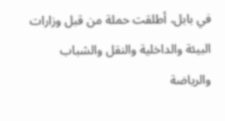في بابل، أطلقت حملة من قبل وزارات البيئة والداخلية والنقل والشباب والرياضة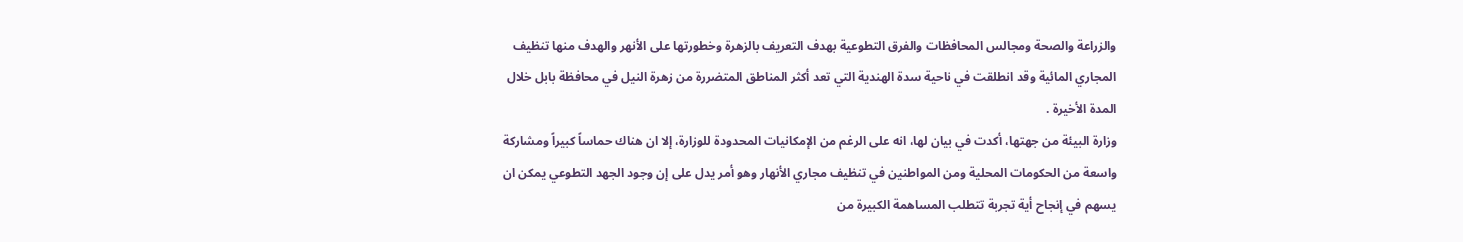والزراعة والصحة ومجالس المحافظات والفرق التطوعية بهدف التعريف بالزهرة وخطورتها على الأنهر والهدف منها تنظيف المجاري المائية وقد انطلقت في ناحية سدة الهندية التي تعد أكثر المناطق المتضررة من زهرة النيل في محافظة بابل خلال المدة الأخيرة .
وزارة البيئة من جهتها، أكدت في بيان لها، انه على الرغم من الإمكانيات المحدودة للوزارة، إلا ان هناك حماساً كبيراً ومشاركة واسعة من الحكومات المحلية ومن المواطنين في تنظيف مجاري الأنهار وهو أمر يدل على إن وجود الجهد التطوعي يمكن ان يسهم في إنجاح أية تجربة تتطلب المساهمة الكبيرة من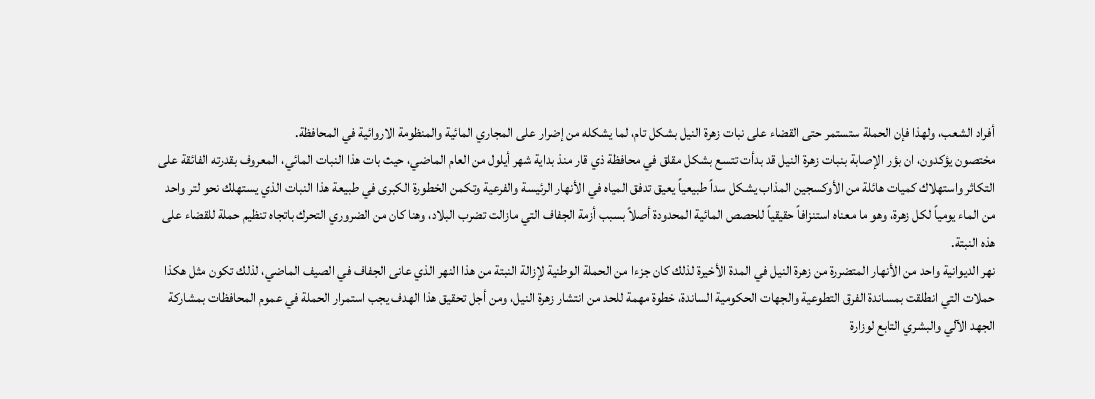أفراد الشعب، ولهذا فإن الحملة ستستمر حتى القضاء على نبات زهرة النيل بشكل تام، لما يشكله من إضرار على المجاري المائية والمنظومة الاروائية في المحافظة.
مختصون يؤكدون، ان بؤر الإصابة بنبات زهرة النيل قد بدأت تتسع بشكل مقلق في محافظة ذي قار منذ بداية شهر أيلول من العام الماضي، حيث بات هذا النبات المائي، المعروف بقدرته الفائقة على التكاثر واستهلاك كميات هائلة من الأوكسجين المذاب يشكل سداً طبيعياً يعيق تدفق المياه في الأنهار الرئيسة والفرعية وتكمن الخطورة الكبرى في طبيعة هذا النبات الذي يستهلك نحو لتر واحد من الماء يومياً لكل زهرة، وهو ما معناه استنزافاً حقيقياً للحصص المائية المحدودة أصلاً بسبب أزمة الجفاف التي مازالت تضرب البلاد، وهنا كان من الضروري التحرك باتجاه تنظيم حملة للقضاء على هذه النبتة.
نهر الديوانية واحد من الأنهار المتضررة من زهرة النيل في المدة الأخيرة لذلك كان جزءا من الحملة الوطنية لإزالة النبتة من هذا النهر الذي عانى الجفاف في الصيف الماضي، لذلك تكون مثل هكذا حملات التي انطلقت بمساندة الفرق التطوعية والجهات الحكومية الساندة، خطوة مهمة للحد من انتشار زهرة النيل، ومن أجل تحقيق هذا الهدف يجب استمرار الحملة في عموم المحافظات بمشاركة الجهد الآلي والبشري التابع لوزارة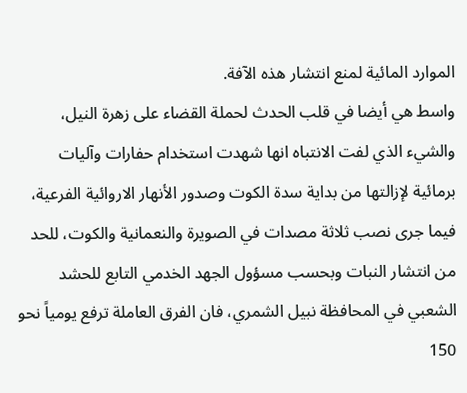الموارد المائية لمنع انتشار هذه الآفة.
واسط هي أيضا في قلب الحدث لحملة القضاء على زهرة النيل، والشيء الذي لفت الانتباه انها شهدت استخدام حفارات وآليات برمائية لإزالتها من بداية سدة الكوت وصدور الأنهار الاروائية الفرعية، فيما جرى نصب ثلاثة مصدات في الصويرة والنعمانية والكوت، للحد من انتشار النبات وبحسب مسؤول الجهد الخدمي التابع للحشد الشعبي في المحافظة نبيل الشمري، فان الفرق العاملة ترفع يومياً نحو 150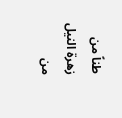طناً من زهرة النيل من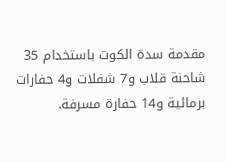مقدمة سدة الكوت باستخدام 35 شاحنة قلاب و7 شفلات و4 حفارات برمائية و14 حفارة مسرفة.